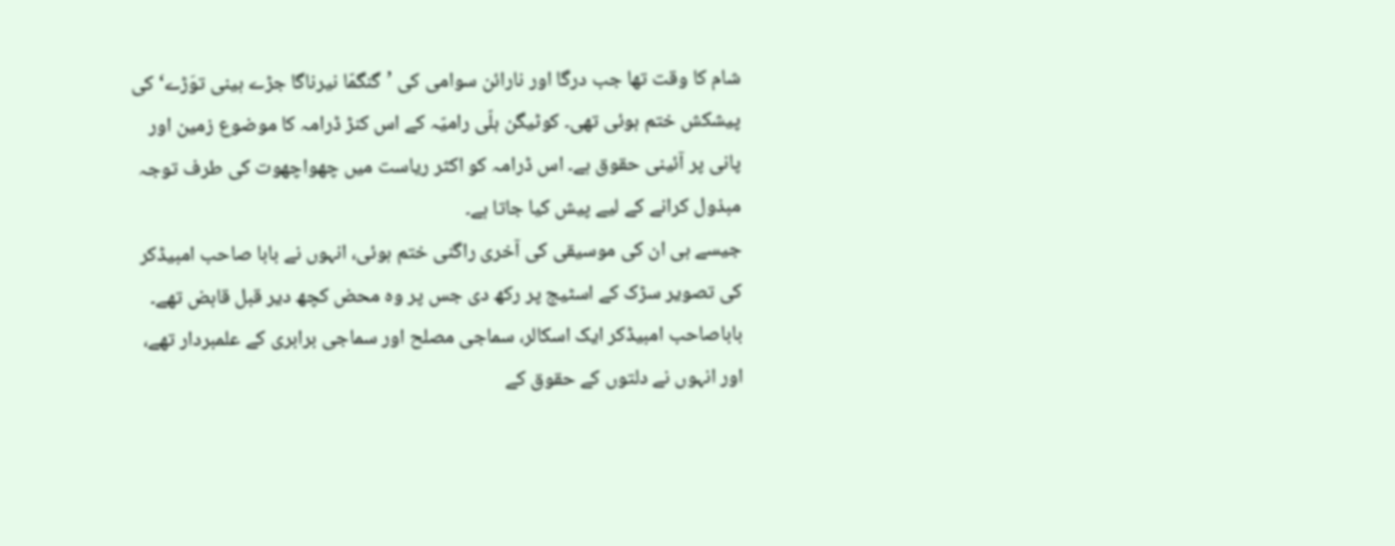شام کا وقت تھا جب درگا اور نارائن سوامی کی ’گنگمّا نیرناگا جڑے ہینی توَڑے‘ کی پیشکش ختم ہوئی تھی۔ کوٹیگن ہلّی رامیّہ کے اس کنڑ ڈرامہ کا موضوع زمین اور پانی پر آئینی حقوق ہے۔ اس ڈرامہ کو اکثر ریاست میں چھواچھوت کی طرف توجہ مبذول کرانے کے لیے پیش کیا جاتا ہے۔
جیسے ہی ان کی موسیقی کی آخری راگنی ختم ہوئی، انہوں نے بابا صاحب امبیڈکر کی تصویر سڑک کے اسٹیج پر رکھ دی جس پر وہ محض کچھ دیر قبل قابض تھے۔ باباصاحب امبیڈکر ایک اسکالر، سماجی مصلح اور سماجی برابری کے علمبردار تھے، اور انہوں نے دلتوں کے حقوق کے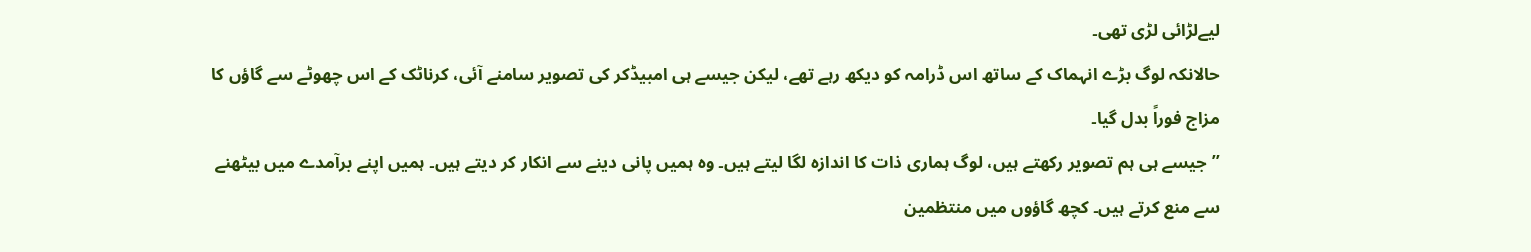لیےلڑائی لڑی تھی۔
حالانکہ لوگ بڑے انہماک کے ساتھ اس ڈرامہ کو دیکھ رہے تھے، لیکن جیسے ہی امبیڈکر کی تصویر سامنے آئی، کرناٹک کے اس چھوٹے سے گاؤں کا مزاج فوراً بدل گیا۔
’’جیسے ہی ہم تصویر رکھتے ہیں، لوگ ہماری ذات کا اندازہ لگا لیتے ہیں۔ وہ ہمیں پانی دینے سے انکار کر دیتے ہیں۔ ہمیں اپنے برآمدے میں بیٹھنے سے منع کرتے ہیں۔ کچھ گاؤوں میں منتظمین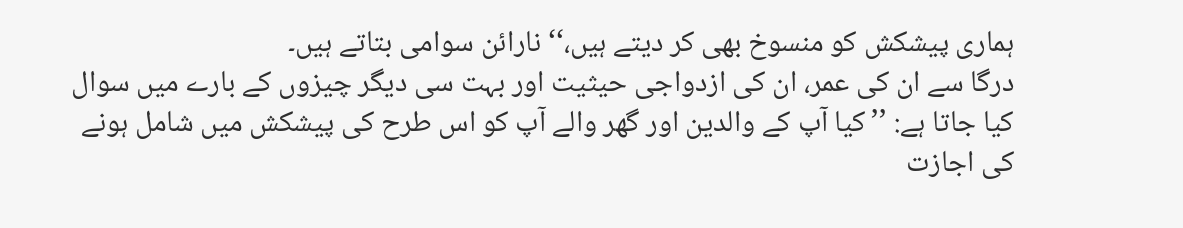ہماری پیشکش کو منسوخ بھی کر دیتے ہیں،‘‘ نارائن سوامی بتاتے ہیں۔
درگا سے ان کی عمر، ان کی ازدواجی حیثیت اور بہت سی دیگر چیزوں کے بارے میں سوال کیا جاتا ہے: ’’کیا آپ کے والدین اور گھر والے آپ کو اس طرح کی پیشکش میں شامل ہونے کی اجازت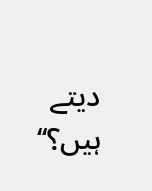دیتے ہیں؟‘‘